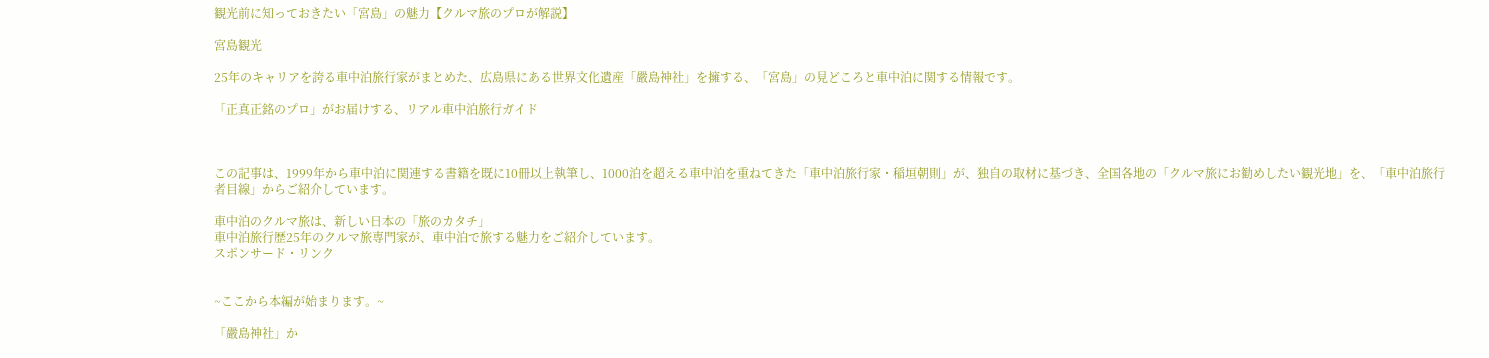観光前に知っておきたい「宮島」の魅力【クルマ旅のプロが解説】

宮島観光

25年のキャリアを誇る車中泊旅行家がまとめた、広島県にある世界文化遺産「嚴島神社」を擁する、「宮島」の見どころと車中泊に関する情報です。

「正真正銘のプロ」がお届けする、リアル車中泊旅行ガイド



この記事は、1999年から車中泊に関連する書籍を既に10冊以上執筆し、1000泊を超える車中泊を重ねてきた「車中泊旅行家・稲垣朝則」が、独自の取材に基づき、全国各地の「クルマ旅にお勧めしたい観光地」を、「車中泊旅行者目線」からご紹介しています。

車中泊のクルマ旅は、新しい日本の「旅のカタチ」
車中泊旅行歴25年のクルマ旅専門家が、車中泊で旅する魅力をご紹介しています。
スポンサード・リンク


~ここから本編が始まります。~

「嚴島神社」か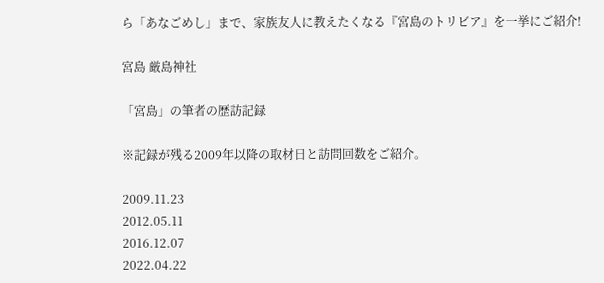ら「あなごめし」まで、家族友人に教えたくなる『宮島のトリビア』を一挙にご紹介!

宮島 厳島神社

「宮島」の筆者の歴訪記録

※記録が残る2009年以降の取材日と訪問回数をご紹介。

2009.11.23
2012.05.11
2016.12.07
2022.04.22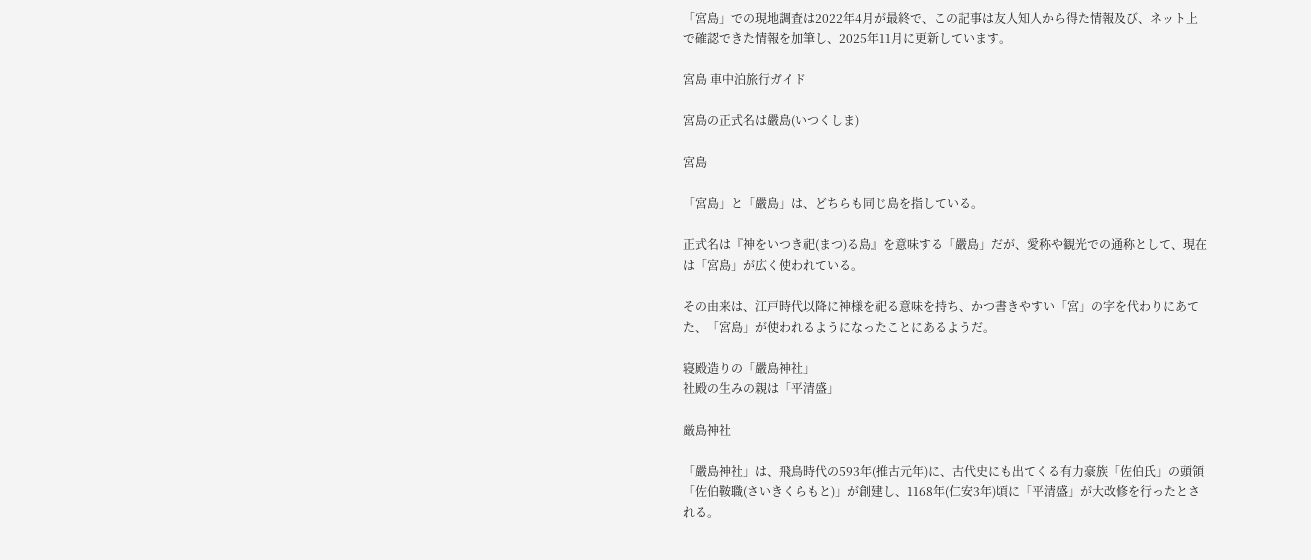「宮島」での現地調査は2022年4月が最終で、この記事は友人知人から得た情報及び、ネット上で確認できた情報を加筆し、2025年11月に更新しています。

宮島 車中泊旅行ガイド

宮島の正式名は嚴島(いつくしま)

宮島

「宮島」と「嚴島」は、どちらも同じ島を指している。

正式名は『神をいつき祀(まつ)る島』を意味する「嚴島」だが、愛称や観光での通称として、現在は「宮島」が広く使われている。

その由来は、江戸時代以降に神様を祀る意味を持ち、かつ書きやすい「宮」の字を代わりにあてた、「宮島」が使われるようになったことにあるようだ。

寝殿造りの「嚴島神社」
社殿の生みの親は「平清盛」

厳島神社

「嚴島神社」は、飛鳥時代の593年(推古元年)に、古代史にも出てくる有力豪族「佐伯氏」の頭領「佐伯鞍職(さいきくらもと)」が創建し、1168年(仁安3年)頃に「平清盛」が大改修を行ったとされる。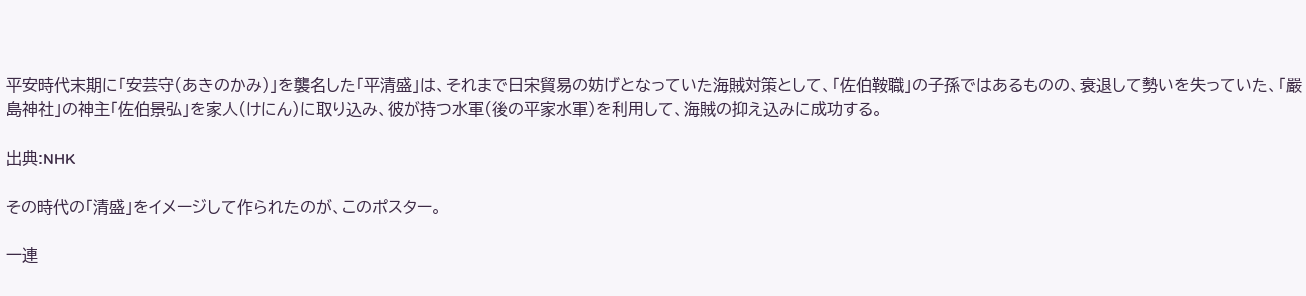平安時代末期に「安芸守(あきのかみ)」を襲名した「平清盛」は、それまで日宋貿易の妨げとなっていた海賊対策として、「佐伯鞍職」の子孫ではあるものの、衰退して勢いを失っていた、「嚴島神社」の神主「佐伯景弘」を家人(けにん)に取り込み、彼が持つ水軍(後の平家水軍)を利用して、海賊の抑え込みに成功する。

出典:NHK

その時代の「清盛」をイメージして作られたのが、このポスター。

一連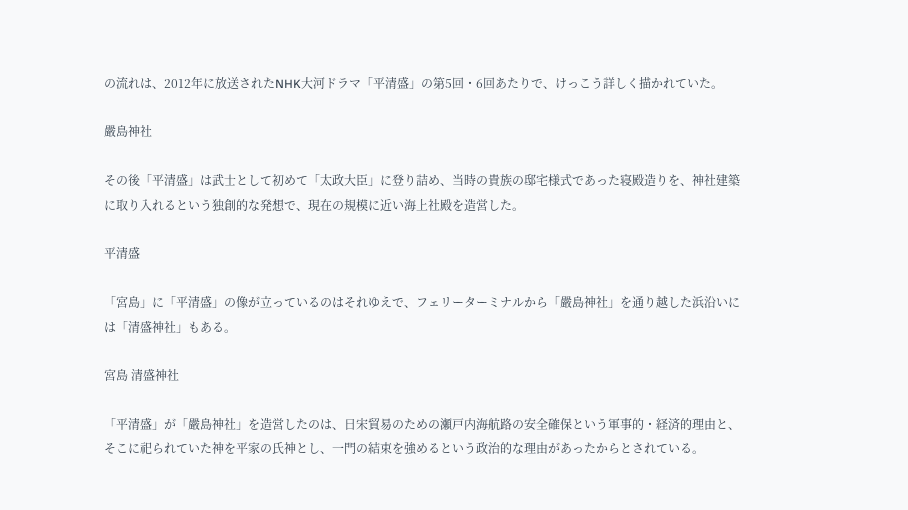の流れは、2012年に放送されたNHK大河ドラマ「平清盛」の第5回・6回あたりで、けっこう詳しく描かれていた。

嚴島神社

その後「平清盛」は武士として初めて「太政大臣」に登り詰め、当時の貴族の邸宅様式であった寝殿造りを、神社建築に取り入れるという独創的な発想で、現在の規模に近い海上社殿を造営した。

平清盛

「宮島」に「平清盛」の像が立っているのはそれゆえで、フェリーターミナルから「嚴島神社」を通り越した浜沿いには「清盛神社」もある。

宮島 清盛神社

「平清盛」が「嚴島神社」を造営したのは、日宋貿易のための瀬戸内海航路の安全確保という軍事的・経済的理由と、そこに祀られていた神を平家の氏神とし、一門の結束を強めるという政治的な理由があったからとされている。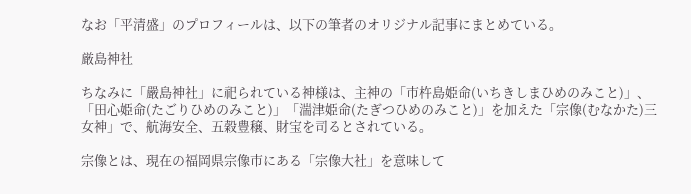なお「平清盛」のプロフィールは、以下の筆者のオリジナル記事にまとめている。

厳島神社

ちなみに「嚴島神社」に祀られている神様は、主神の「市杵島姫命(いちきしまひめのみこと)」、「田心姫命(たごりひめのみこと)」「湍津姫命(たぎつひめのみこと)」を加えた「宗像(むなかた)三女神」で、航海安全、五穀豊穣、財宝を司るとされている。

宗像とは、現在の福岡県宗像市にある「宗像大社」を意味して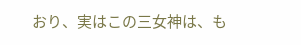おり、実はこの三女神は、も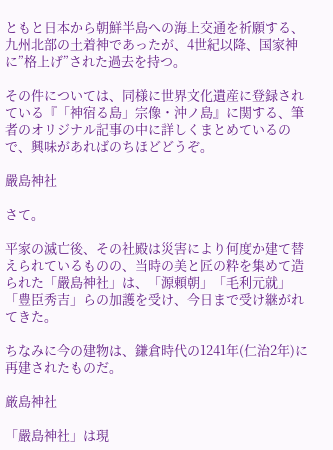ともと日本から朝鮮半島への海上交通を祈願する、九州北部の土着神であったが、4世紀以降、国家神に”格上げ”された過去を持つ。

その件については、同様に世界文化遺産に登録されている『「神宿る島」宗像・沖ノ島』に関する、筆者のオリジナル記事の中に詳しくまとめているので、興味があればのちほどどうぞ。

嚴島神社

さて。

平家の滅亡後、その社殿は災害により何度か建て替えられているものの、当時の美と匠の粋を集めて造られた「嚴島神社」は、「源頼朝」「毛利元就」「豊臣秀吉」らの加護を受け、今日まで受け継がれてきた。

ちなみに今の建物は、鎌倉時代の1241年(仁治2年)に再建されたものだ。

厳島神社

「嚴島神社」は現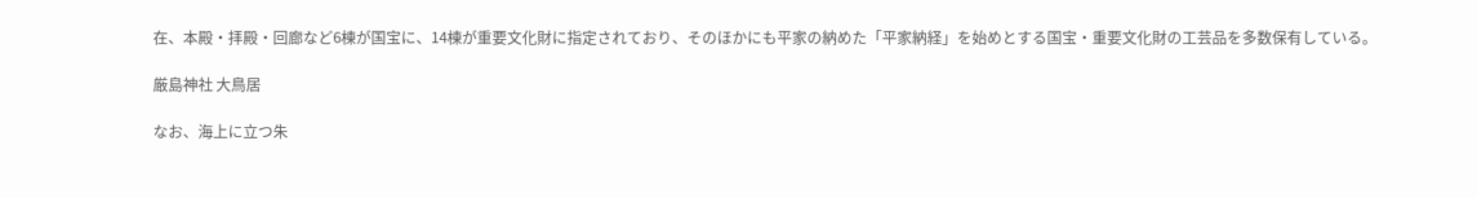在、本殿・拝殿・回廊など6棟が国宝に、14棟が重要文化財に指定されており、そのほかにも平家の納めた「平家納経」を始めとする国宝・重要文化財の工芸品を多数保有している。

厳島神社 大鳥居

なお、海上に立つ朱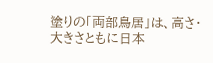塗りの「両部鳥居」は、高さ・大きさともに日本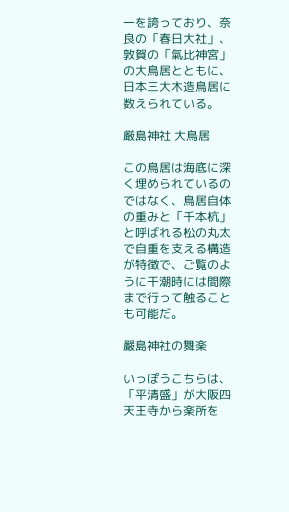一を誇っており、奈良の「春日大社」、敦賀の「氣比神宮」の大鳥居とともに、日本三大木造鳥居に数えられている。

厳島神社 大鳥居

この鳥居は海底に深く埋められているのではなく、鳥居自体の重みと「千本杭」と呼ばれる松の丸太で自重を支える構造が特徴で、ご覧のように干潮時には間際まで行って触ることも可能だ。

嚴島神社の舞楽

いっぽうこちらは、「平清盛」が大阪四天王寺から楽所を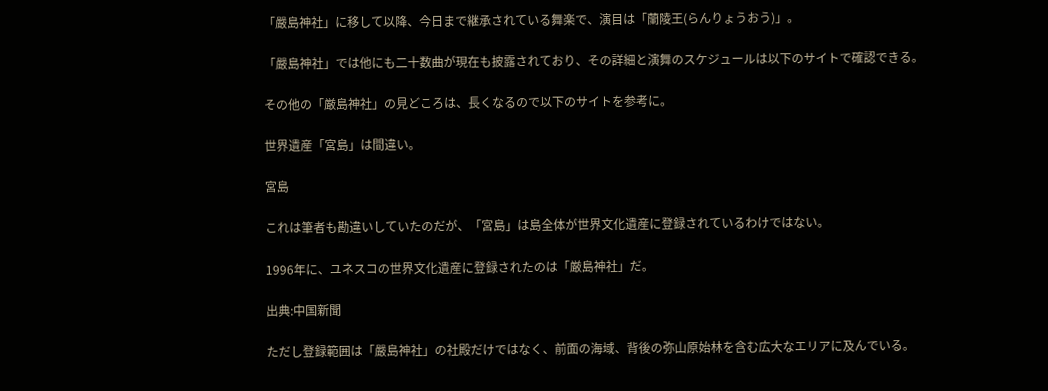「嚴島神社」に移して以降、今日まで継承されている舞楽で、演目は「蘭陵王(らんりょうおう)」。

「嚴島神社」では他にも二十数曲が現在も披露されており、その詳細と演舞のスケジュールは以下のサイトで確認できる。

その他の「厳島神社」の見どころは、長くなるので以下のサイトを参考に。

世界遺産「宮島」は間違い。

宮島

これは筆者も勘違いしていたのだが、「宮島」は島全体が世界文化遺産に登録されているわけではない。

1996年に、ユネスコの世界文化遺産に登録されたのは「厳島神社」だ。

出典:中国新聞

ただし登録範囲は「嚴島神社」の社殿だけではなく、前面の海域、背後の弥山原始林を含む広大なエリアに及んでいる。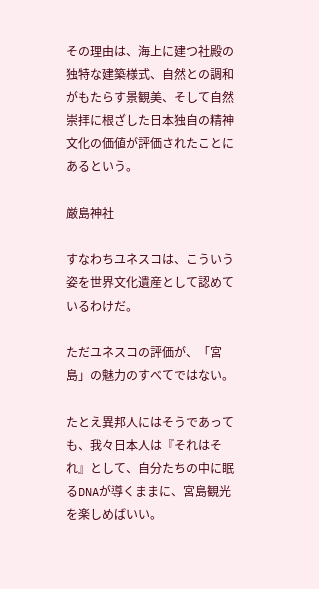その理由は、海上に建つ社殿の独特な建築様式、自然との調和がもたらす景観美、そして自然崇拝に根ざした日本独自の精神文化の価値が評価されたことにあるという。

厳島神社

すなわちユネスコは、こういう姿を世界文化遺産として認めているわけだ。

ただユネスコの評価が、「宮島」の魅力のすべてではない。

たとえ異邦人にはそうであっても、我々日本人は『それはそれ』として、自分たちの中に眠るDNAが導くままに、宮島観光を楽しめばいい。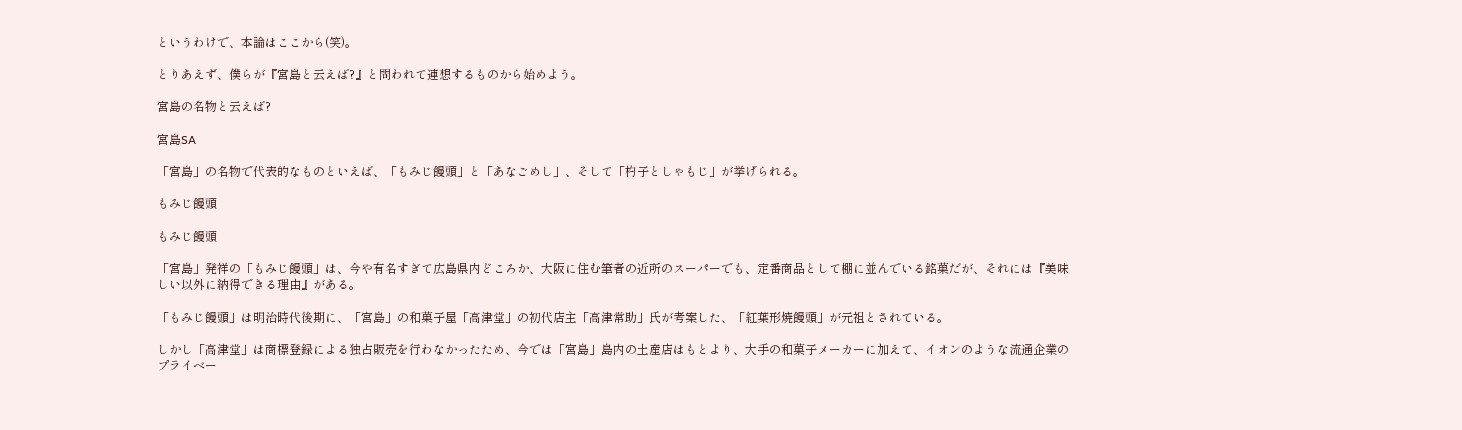というわけで、本論はここから(笑)。

とりあえず、僕らが『宮島と云えば?』と問われて連想するものから始めよう。

宮島の名物と云えば?

宮島SA

「宮島」の名物で代表的なものといえば、「もみじ饅頭」と「あなごめし」、そして「杓子としゃもじ」が挙げられる。

もみじ饅頭

もみじ饅頭

「宮島」発祥の「もみじ饅頭」は、今や有名すぎて広島県内どころか、大阪に住む筆者の近所のスーパーでも、定番商品として棚に並んでいる銘菓だが、それには『美味しい以外に納得できる理由』がある。

「もみじ饅頭」は明治時代後期に、「宮島」の和菓子屋「高津堂」の初代店主「高津常助」氏が考案した、「紅葉形焼饅頭」が元祖とされている。

しかし「高津堂」は商標登録による独占販売を行わなかったため、今では「宮島」島内の土産店はもとより、大手の和菓子メーカーに加えて、イオンのような流通企業のプライベー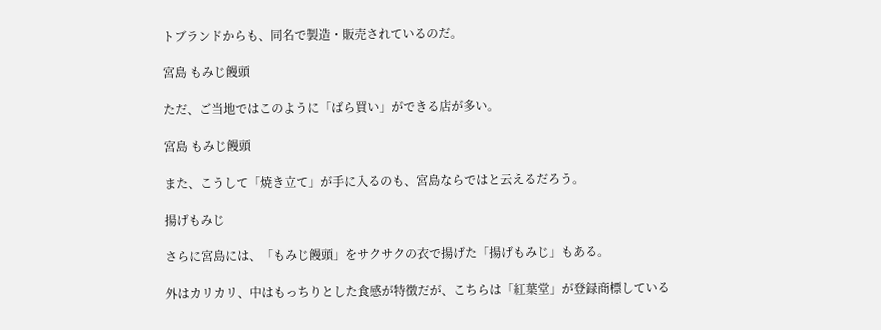トブランドからも、同名で製造・販売されているのだ。

宮島 もみじ饅頭

ただ、ご当地ではこのように「ばら買い」ができる店が多い。

宮島 もみじ饅頭

また、こうして「焼き立て」が手に入るのも、宮島ならではと云えるだろう。

揚げもみじ

さらに宮島には、「もみじ饅頭」をサクサクの衣で揚げた「揚げもみじ」もある。

外はカリカリ、中はもっちりとした食感が特徴だが、こちらは「紅葉堂」が登録商標している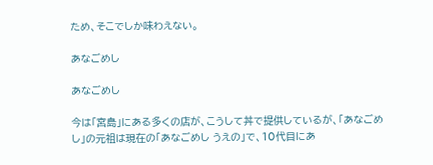ため、そこでしか味わえない。

あなごめし

あなごめし

今は「宮島」にある多くの店が、こうして丼で提供しているが、「あなごめし」の元祖は現在の「あなごめし うえの」で、10代目にあ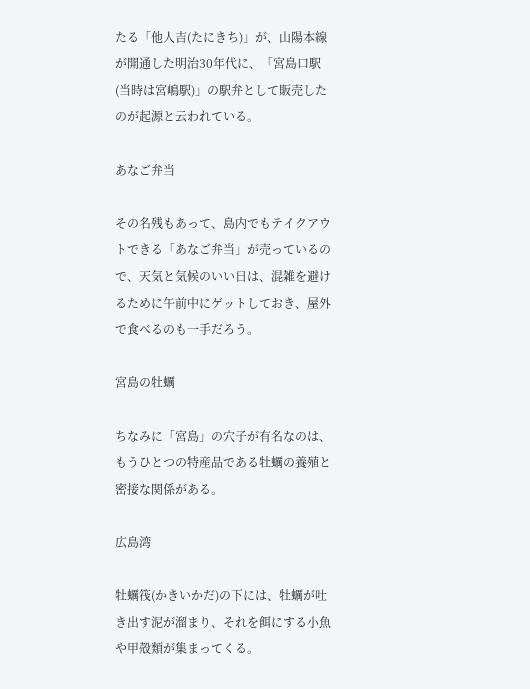たる「他人吉(たにきち)」が、山陽本線が開通した明治30年代に、「宮島口駅(当時は宮嶋駅)」の駅弁として販売したのが起源と云われている。

あなご弁当

その名残もあって、島内でもテイクアウトできる「あなご弁当」が売っているので、天気と気候のいい日は、混雑を避けるために午前中にゲットしておき、屋外で食べるのも一手だろう。

宮島の牡蠣

ちなみに「宮島」の穴子が有名なのは、もうひとつの特産品である牡蠣の養殖と密接な関係がある。

広島湾

牡蠣筏(かきいかだ)の下には、牡蠣が吐き出す泥が溜まり、それを餌にする小魚や甲殻類が集まってくる。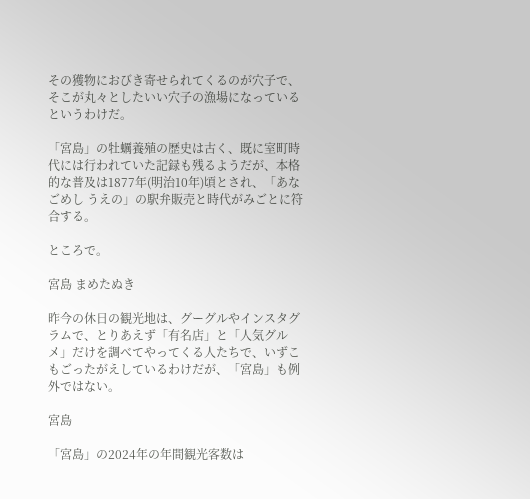その獲物におびき寄せられてくるのが穴子で、そこが丸々としたいい穴子の漁場になっているというわけだ。

「宮島」の牡蠣養殖の歴史は古く、既に室町時代には行われていた記録も残るようだが、本格的な普及は1877年(明治10年)頃とされ、「あなごめし うえの」の駅弁販売と時代がみごとに符合する。

ところで。

宮島 まめたぬき

昨今の休日の観光地は、グーグルやインスタグラムで、とりあえず「有名店」と「人気グルメ」だけを調べてやってくる人たちで、いずこもごったがえしているわけだが、「宮島」も例外ではない。

宮島

「宮島」の2024年の年間観光客数は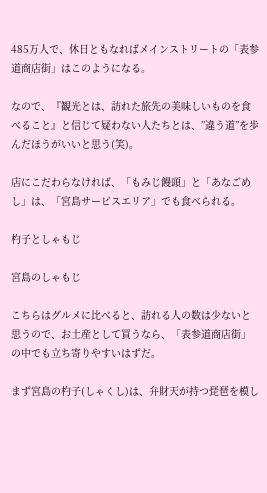485万人で、休日ともなればメインストリートの「表参道商店街」はこのようになる。

なので、『観光とは、訪れた旅先の美味しいものを食べること』と信じて疑わない人たちとは、”違う道”を歩んだほうがいいと思う(笑)。

店にこだわらなければ、「もみじ饅頭」と「あなごめし」は、「宮島サービスエリア」でも食べられる。

杓子としゃもじ

宮島のしゃもじ

こちらはグルメに比べると、訪れる人の数は少ないと思うので、お土産として買うなら、「表参道商店街」の中でも立ち寄りやすいはずだ。

まず宮島の杓子(しゃくし)は、弁財天が持つ琵琶を模し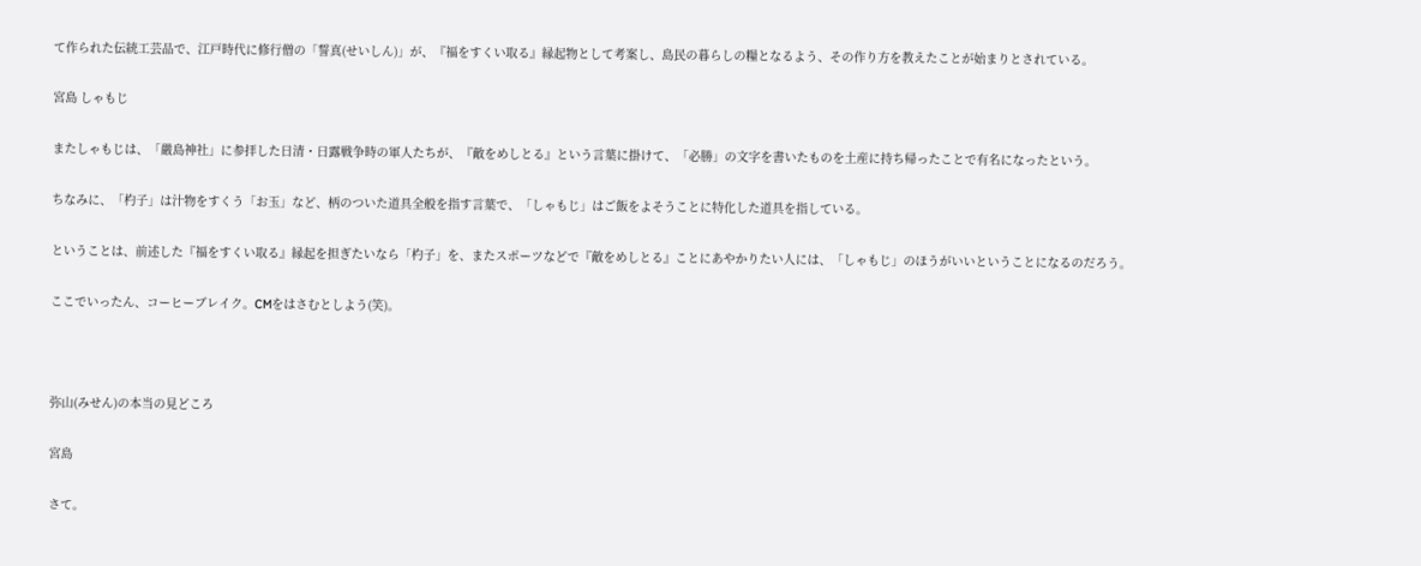て作られた伝統工芸品で、江戸時代に修行僧の「誓真(せいしん)」が、『福をすくい取る』縁起物として考案し、島民の暮らしの糧となるよう、その作り方を教えたことが始まりとされている。

宮島 しゃもじ

またしゃもじは、「嚴島神社」に参拝した日清・日露戦争時の軍人たちが、『敵をめしとる』という言葉に掛けて、「必勝」の文字を書いたものを土産に持ち帰ったことで有名になったという。

ちなみに、「杓子」は汁物をすくう「お玉」など、柄のついた道具全般を指す言葉で、「しゃもじ」はご飯をよそうことに特化した道具を指している。

ということは、前述した『福をすくい取る』縁起を担ぎたいなら「杓子」を、またスポーツなどで『敵をめしとる』ことにあやかりたい人には、「しゃもじ」のほうがいいということになるのだろう。

ここでいったん、コーヒーブレイク。CMをはさむとしよう(笑)。



弥山(みせん)の本当の見どころ

宮島

さて。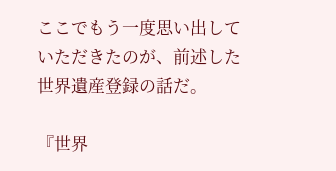ここでもう一度思い出していただきたのが、前述した世界遺産登録の話だ。

『世界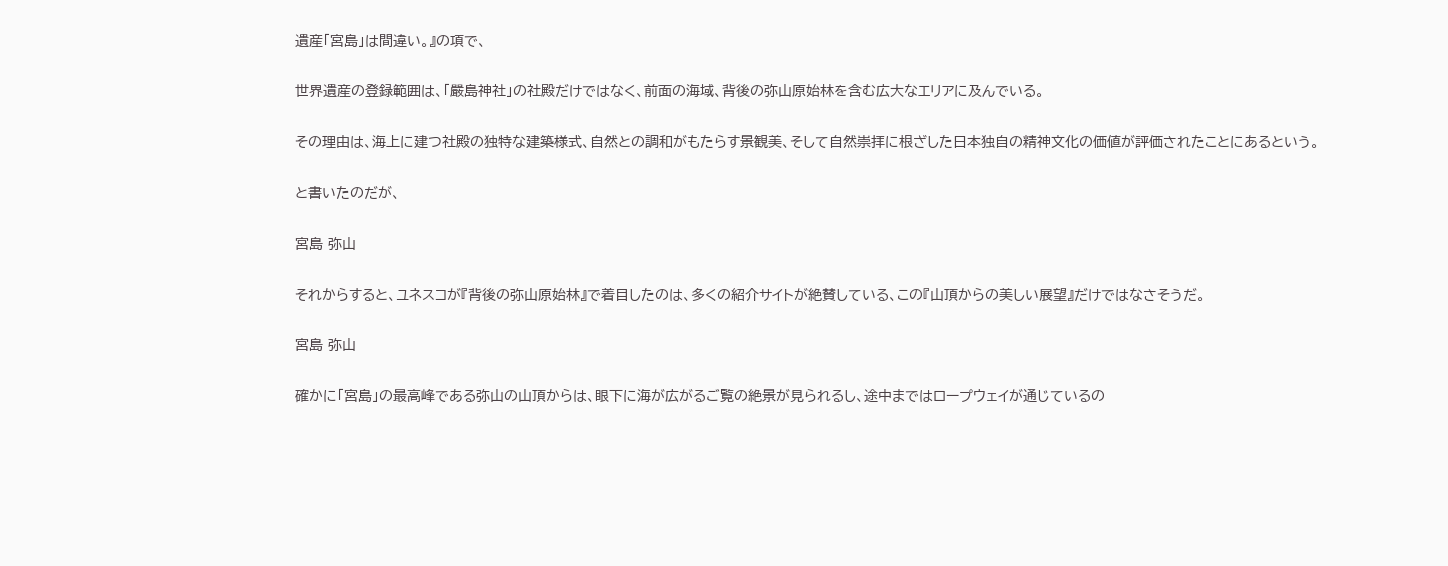遺産「宮島」は間違い。』の項で、

世界遺産の登録範囲は、「嚴島神社」の社殿だけではなく、前面の海域、背後の弥山原始林を含む広大なエリアに及んでいる。

その理由は、海上に建つ社殿の独特な建築様式、自然との調和がもたらす景観美、そして自然崇拝に根ざした日本独自の精神文化の価値が評価されたことにあるという。

と書いたのだが、

宮島 弥山

それからすると、ユネスコが『背後の弥山原始林』で着目したのは、多くの紹介サイトが絶賛している、この『山頂からの美しい展望』だけではなさそうだ。

宮島 弥山

確かに「宮島」の最高峰である弥山の山頂からは、眼下に海が広がるご覧の絶景が見られるし、途中まではロープウェイが通じているの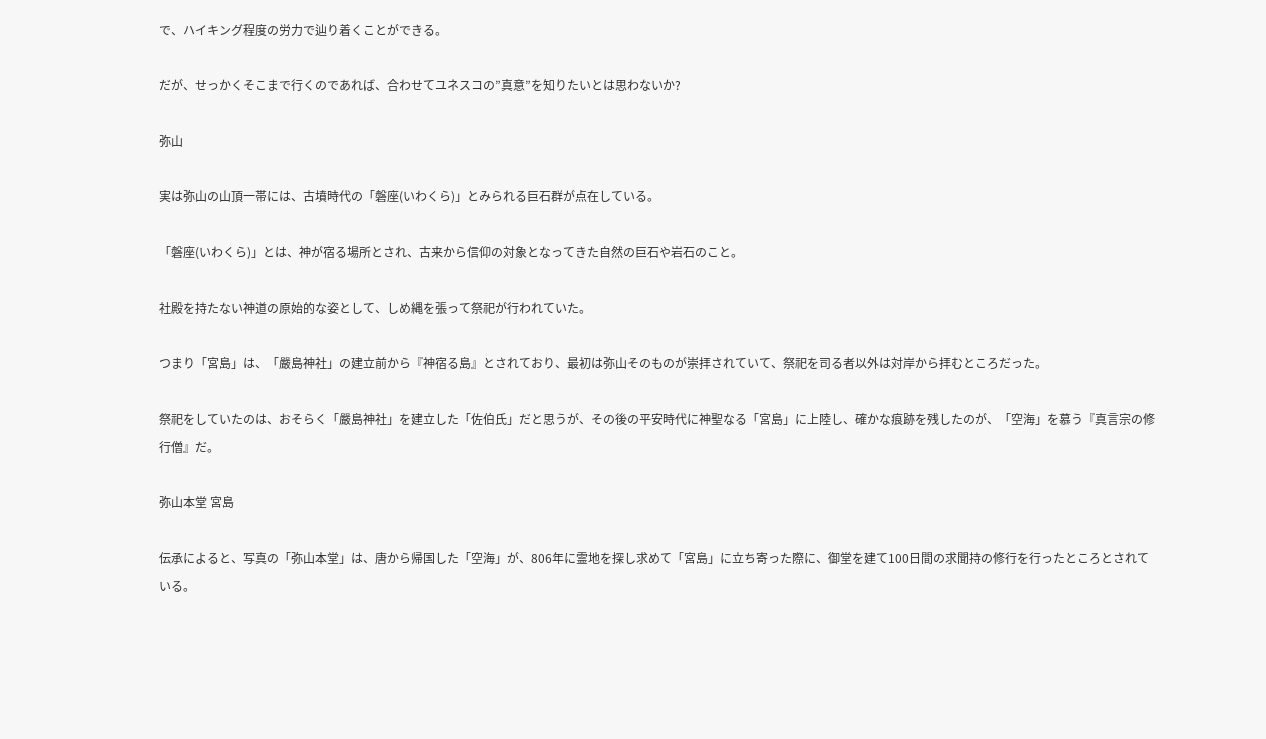で、ハイキング程度の労力で辿り着くことができる。

だが、せっかくそこまで行くのであれば、合わせてユネスコの”真意”を知りたいとは思わないか?

弥山

実は弥山の山頂一帯には、古墳時代の「磐座(いわくら)」とみられる巨石群が点在している。

「磐座(いわくら)」とは、神が宿る場所とされ、古来から信仰の対象となってきた自然の巨石や岩石のこと。

社殿を持たない神道の原始的な姿として、しめ縄を張って祭祀が行われていた。

つまり「宮島」は、「嚴島神社」の建立前から『神宿る島』とされており、最初は弥山そのものが崇拝されていて、祭祀を司る者以外は対岸から拝むところだった。

祭祀をしていたのは、おそらく「嚴島神社」を建立した「佐伯氏」だと思うが、その後の平安時代に神聖なる「宮島」に上陸し、確かな痕跡を残したのが、「空海」を慕う『真言宗の修行僧』だ。

弥山本堂 宮島

伝承によると、写真の「弥山本堂」は、唐から帰国した「空海」が、806年に霊地を探し求めて「宮島」に立ち寄った際に、御堂を建て100日間の求聞持の修行を行ったところとされている。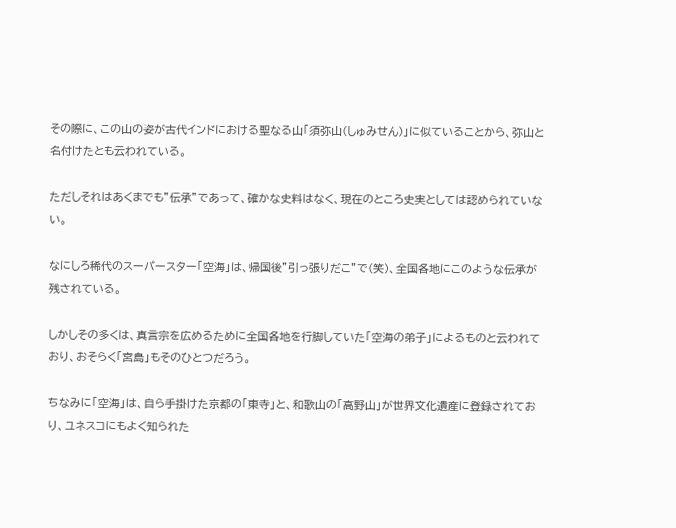その際に、この山の姿が古代インドにおける聖なる山「須弥山(しゅみせん)」に似ていることから、弥山と名付けたとも云われている。

ただしそれはあくまでも”伝承”であって、確かな史料はなく、現在のところ史実としては認められていない。

なにしろ稀代のスーパースター「空海」は、帰国後”引っ張りだこ”で(笑)、全国各地にこのような伝承が残されている。

しかしその多くは、真言宗を広めるために全国各地を行脚していた「空海の弟子」によるものと云われており、おそらく「宮島」もそのひとつだろう。

ちなみに「空海」は、自ら手掛けた京都の「東寺」と、和歌山の「高野山」が世界文化遺産に登録されており、ユネスコにもよく知られた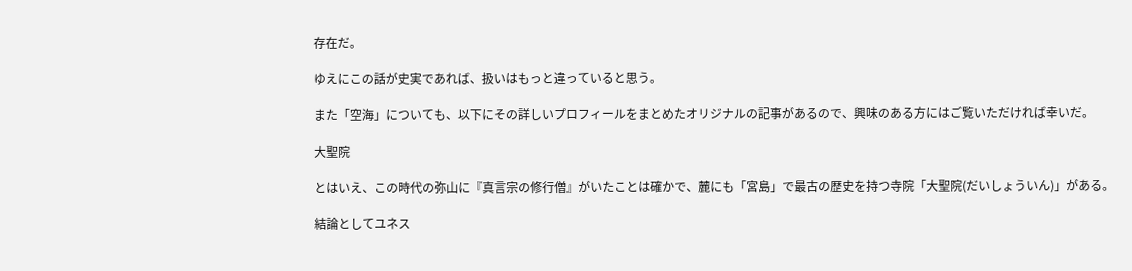存在だ。

ゆえにこの話が史実であれば、扱いはもっと違っていると思う。

また「空海」についても、以下にその詳しいプロフィールをまとめたオリジナルの記事があるので、興味のある方にはご覧いただければ幸いだ。

大聖院

とはいえ、この時代の弥山に『真言宗の修行僧』がいたことは確かで、麓にも「宮島」で最古の歴史を持つ寺院「大聖院(だいしょういん)」がある。

結論としてユネス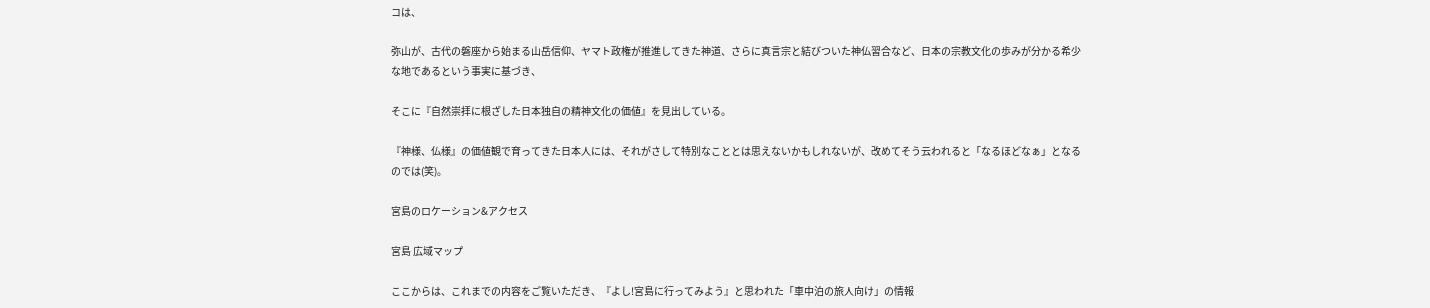コは、

弥山が、古代の磐座から始まる山岳信仰、ヤマト政権が推進してきた神道、さらに真言宗と結びついた神仏習合など、日本の宗教文化の歩みが分かる希少な地であるという事実に基づき、

そこに『自然崇拝に根ざした日本独自の精神文化の価値』を見出している。

『神様、仏様』の価値観で育ってきた日本人には、それがさして特別なこととは思えないかもしれないが、改めてそう云われると「なるほどなぁ」となるのでは(笑)。

宮島のロケーション&アクセス

宮島 広域マップ

ここからは、これまでの内容をご覧いただき、『よし!宮島に行ってみよう』と思われた「車中泊の旅人向け」の情報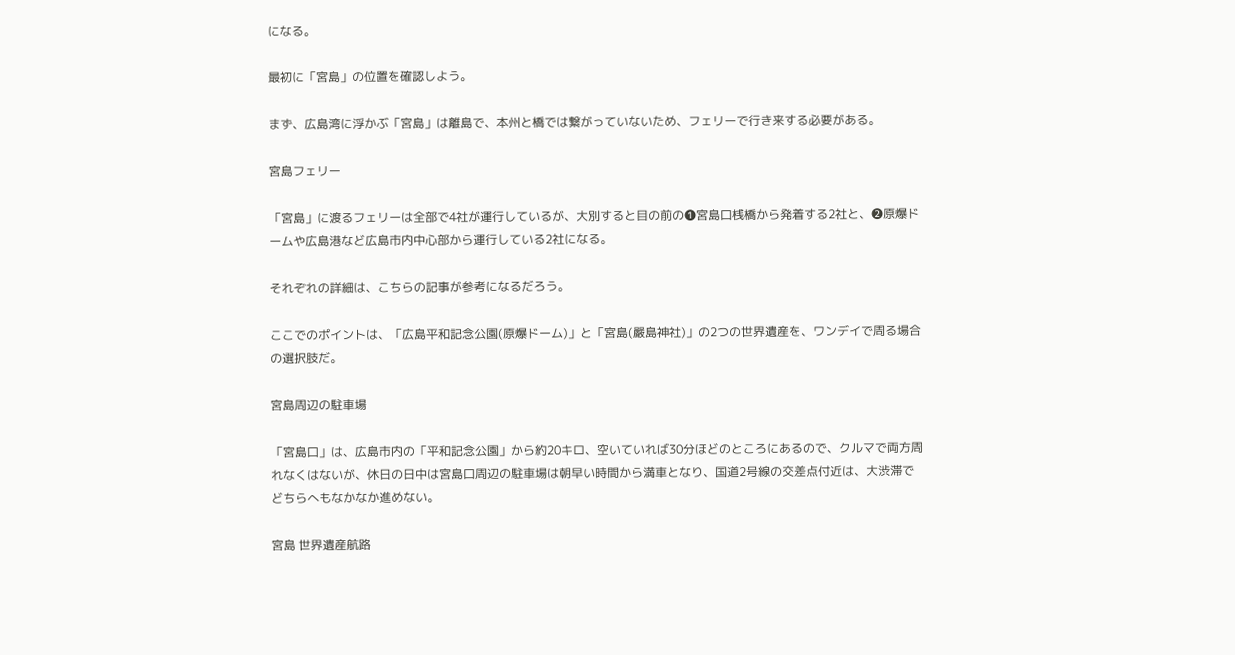になる。

最初に「宮島」の位置を確認しよう。

まず、広島湾に浮かぶ「宮島」は離島で、本州と橋では繋がっていないため、フェリーで行き来する必要がある。

宮島フェリー

「宮島」に渡るフェリーは全部で4社が運行しているが、大別すると目の前の❶宮島口桟橋から発着する2社と、❷原爆ドームや広島港など広島市内中心部から運行している2社になる。

それぞれの詳細は、こちらの記事が参考になるだろう。

ここでのポイントは、「広島平和記念公園(原爆ドーム)」と「宮島(嚴島神社)」の2つの世界遺産を、ワンデイで周る場合の選択肢だ。

宮島周辺の駐車場

「宮島口」は、広島市内の「平和記念公園」から約20キロ、空いていれば30分ほどのところにあるので、クルマで両方周れなくはないが、休日の日中は宮島口周辺の駐車場は朝早い時間から満車となり、国道2号線の交差点付近は、大渋滞でどちらへもなかなか進めない。

宮島 世界遺産航路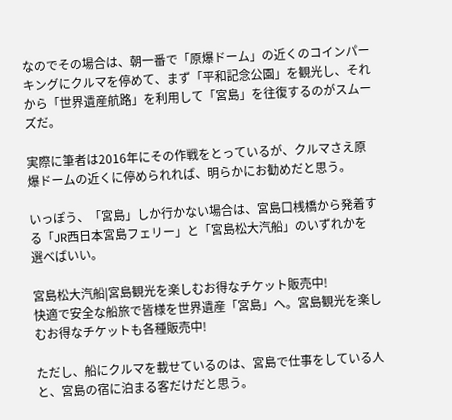なのでその場合は、朝一番で「原爆ドーム」の近くのコインパーキングにクルマを停めて、まず「平和記念公園」を観光し、それから「世界遺産航路」を利用して「宮島」を往復するのがスムーズだ。

実際に筆者は2016年にその作戦をとっているが、クルマさえ原爆ドームの近くに停められれば、明らかにお勧めだと思う。

いっぽう、「宮島」しか行かない場合は、宮島口桟橋から発着する「JR西日本宮島フェリー」と「宮島松大汽船」のいずれかを選べばいい。

宮島松大汽船|宮島観光を楽しむお得なチケット販売中!
快適で安全な船旅で皆様を世界遺産「宮島」へ。宮島観光を楽しむお得なチケットも各種販売中!

ただし、船にクルマを載せているのは、宮島で仕事をしている人と、宮島の宿に泊まる客だけだと思う。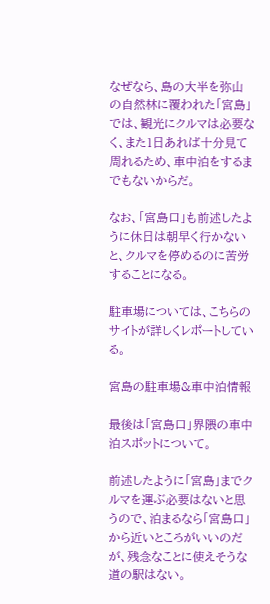なぜなら、島の大半を弥山の自然林に覆われた「宮島」では、観光にクルマは必要なく、また1日あれば十分見て周れるため、車中泊をするまでもないからだ。

なお、「宮島口」も前述したように休日は朝早く行かないと、クルマを停めるのに苦労することになる。

駐車場については、こちらのサイトが詳しくレポートしている。

宮島の駐車場&車中泊情報

最後は「宮島口」界隈の車中泊スポットについて。

前述したように「宮島」までクルマを運ぶ必要はないと思うので、泊まるなら「宮島口」から近いところがいいのだが、残念なことに使えそうな道の駅はない。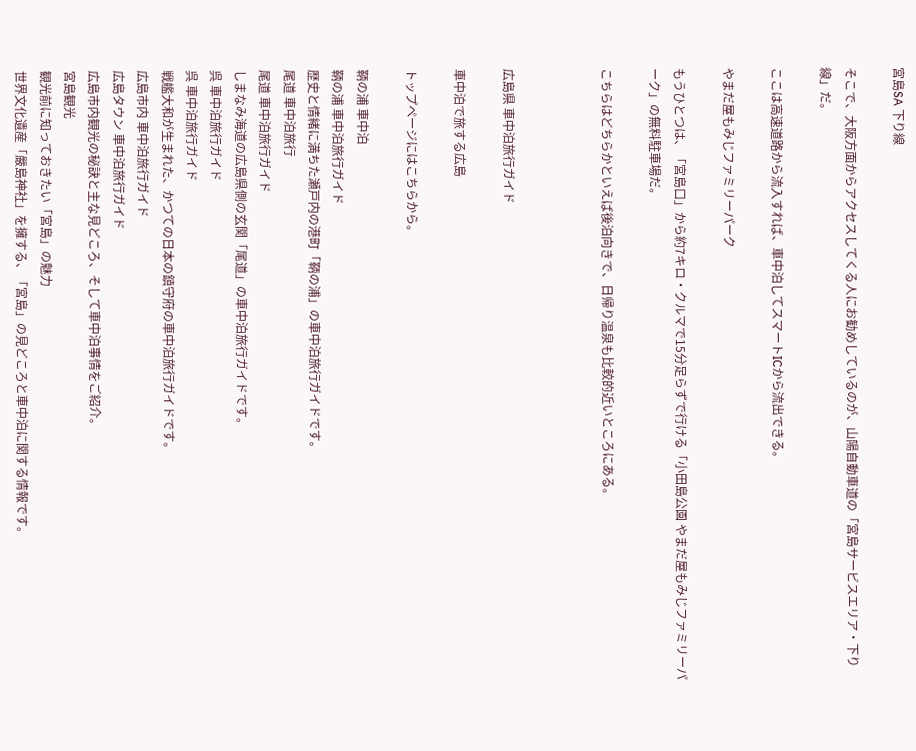宮島SA 下り線

そこで、大阪方面からアクセスしてくる人にお勧めしているのが、山陽自動車道の「宮島サービスエリア・下り線」だ。

ここは高速道路から流入すれば、車中泊してスマートICから流出できる。

やまだ屋もみじファミリーパーク

もうひとつは、「宮島口」から約7キロ・クルマで15分足らずで行ける「小田島公園 やまだ屋もみじファミリーパーク」の無料駐車場だ。

こちらはどちらかといえば後泊向きで、日帰り温泉も比較的近いところにある。



広島県 車中泊旅行ガイド

車中泊で旅する広島

トップページにはこちらから。

鞆の浦 車中泊
鞆の浦 車中泊旅行ガイド
歴史と情緒に満ちた瀬戸内の港町「鞆の浦」の車中泊旅行ガイドです。
尾道 車中泊旅行
尾道 車中泊旅行ガイド
しまなみ海道の広島県側の玄関「尾道」の車中泊旅行ガイドです。
呉 車中泊旅行ガイド
呉 車中泊旅行ガイド
戦艦大和が生まれた、かつての日本の鎮守府の車中泊旅行ガイドです。
広島市内 車中泊旅行ガイド
広島タウン 車中泊旅行ガイド
広島市内観光の秘訣と主な見どころ、そして車中泊事情をご紹介。
宮島観光
観光前に知っておきたい「宮島」の魅力
世界文化遺産「嚴島神社」を擁する、「宮島」の見どころと車中泊に関する情報です。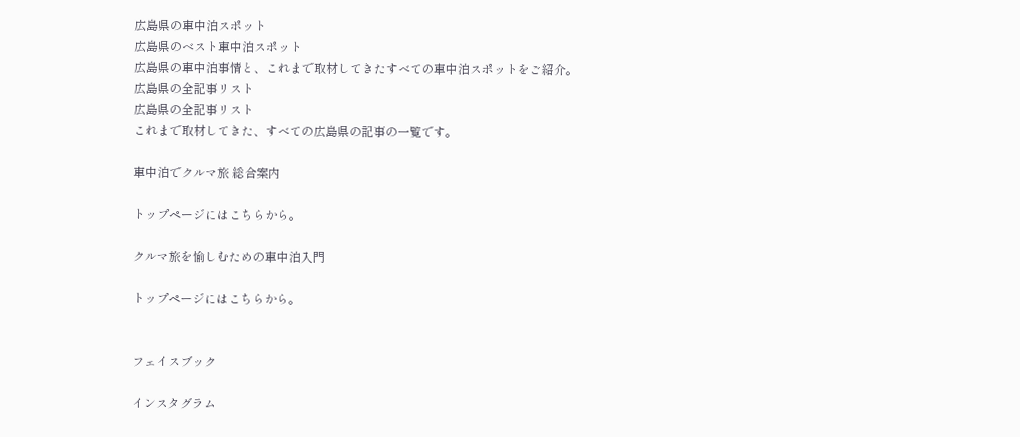広島県の車中泊スポット
広島県のベスト車中泊スポット
広島県の車中泊事情と、これまで取材してきたすべての車中泊スポットをご紹介。
広島県の全記事リスト
広島県の全記事リスト
これまで取材してきた、すべての広島県の記事の一覧です。

車中泊でクルマ旅 総合案内

トップページにはこちらから。

クルマ旅を愉しむための車中泊入門

トップページにはこちらから。


フェイスブック

インスタグラム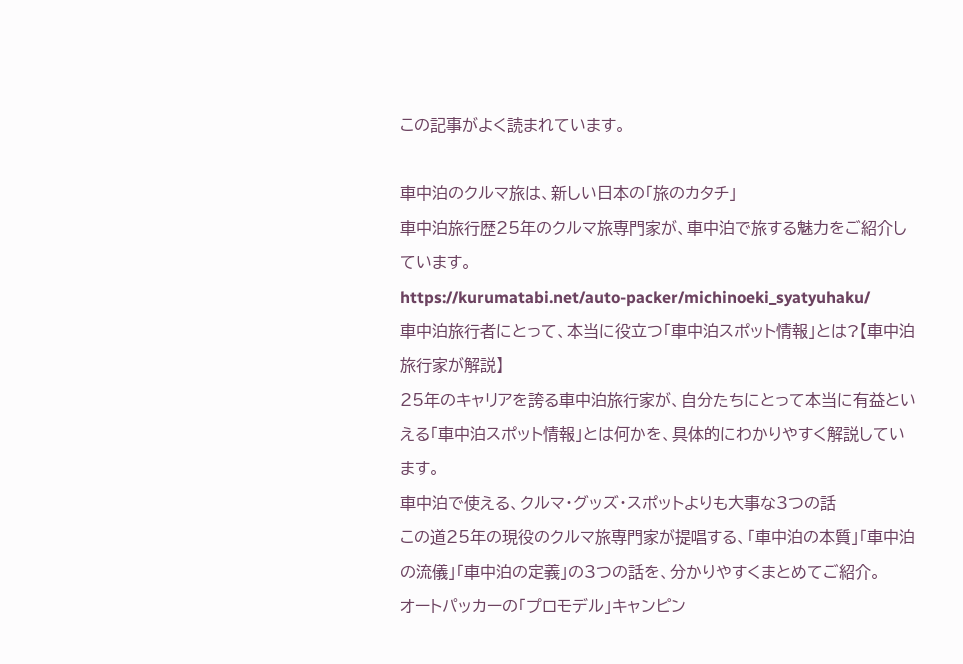この記事がよく読まれています。

車中泊のクルマ旅は、新しい日本の「旅のカタチ」
車中泊旅行歴25年のクルマ旅専門家が、車中泊で旅する魅力をご紹介しています。
https://kurumatabi.net/auto-packer/michinoeki_syatyuhaku/
車中泊旅行者にとって、本当に役立つ「車中泊スポット情報」とは?【車中泊旅行家が解説】
25年のキャリアを誇る車中泊旅行家が、自分たちにとって本当に有益といえる「車中泊スポット情報」とは何かを、具体的にわかりやすく解説しています。
車中泊で使える、クルマ・グッズ・スポットよりも大事な3つの話
この道25年の現役のクルマ旅専門家が提唱する、「車中泊の本質」「車中泊の流儀」「車中泊の定義」の3つの話を、分かりやすくまとめてご紹介。
オートパッカーの「プロモデル」キャンピン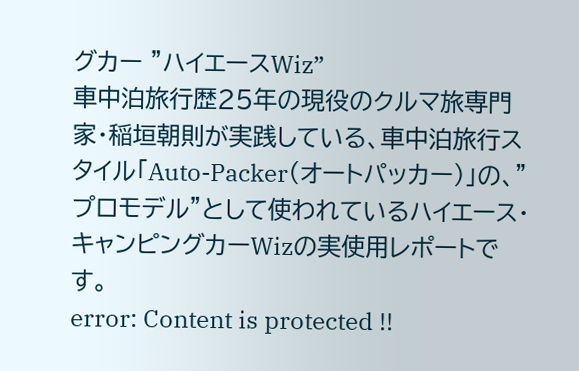グカー ”ハイエースWiz”
車中泊旅行歴25年の現役のクルマ旅専門家・稲垣朝則が実践している、車中泊旅行スタイル「Auto-Packer(オートパッカー)」の、”プロモデル”として使われているハイエース・キャンピングカーWizの実使用レポートです。
error: Content is protected !!